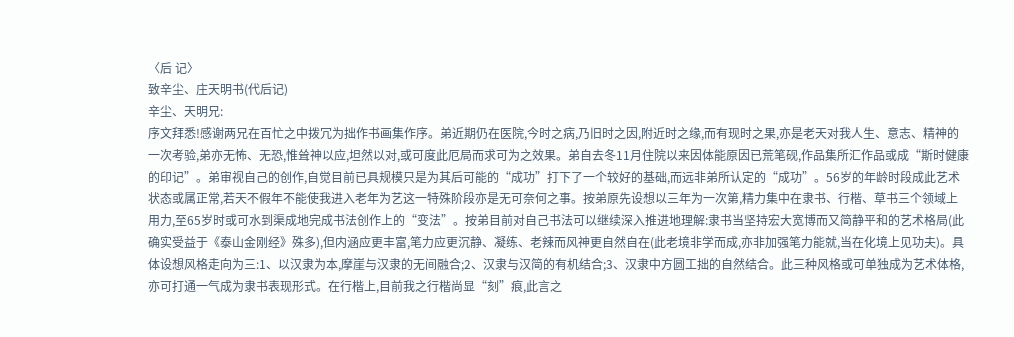〈后 记〉
致辛尘、庄天明书(代后记)
辛尘、天明兄:
序文拜悉!感谢两兄在百忙之中拨冗为拙作书画集作序。弟近期仍在医院,今时之病,乃旧时之因,附近时之缘,而有现时之果,亦是老天对我人生、意志、精神的一次考验,弟亦无怖、无恐,惟耸神以应,坦然以对,或可度此厄局而求可为之效果。弟自去冬11月住院以来因体能原因已荒笔砚,作品集所汇作品或成“斯时健康的印记”。弟审视自己的创作,自觉目前已具规模只是为其后可能的“成功”打下了一个较好的基础,而远非弟所认定的“成功”。56岁的年龄时段成此艺术状态或属正常,若天不假年不能使我进入老年为艺这一特殊阶段亦是无可奈何之事。按弟原先设想以三年为一次第,精力集中在隶书、行楷、草书三个领域上用力,至65岁时或可水到渠成地完成书法创作上的“变法”。按弟目前对自己书法可以继续深入推进地理解:隶书当坚持宏大宽博而又简静平和的艺术格局(此确实受益于《泰山金刚经》殊多),但内涵应更丰富,笔力应更沉静、凝练、老辣而风神更自然自在(此老境非学而成,亦非加强笔力能就,当在化境上见功夫)。具体设想风格走向为三:1、以汉隶为本,摩崖与汉隶的无间融合;2、汉隶与汉简的有机结合;3、汉隶中方圆工拙的自然结合。此三种风格或可单独成为艺术体格,亦可打通一气成为隶书表现形式。在行楷上,目前我之行楷尚显“刻”痕,此言之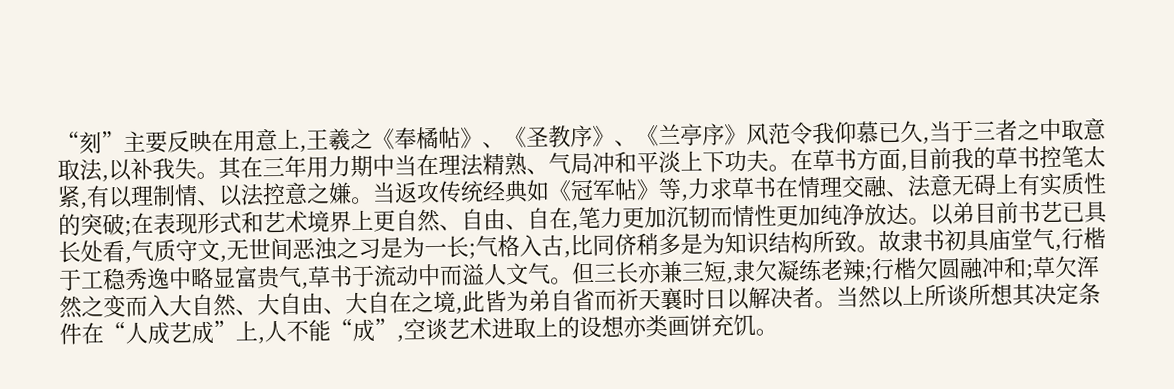“刻”主要反映在用意上,王羲之《奉橘帖》、《圣教序》、《兰亭序》风范令我仰慕已久,当于三者之中取意取法,以补我失。其在三年用力期中当在理法精熟、气局冲和平淡上下功夫。在草书方面,目前我的草书控笔太紧,有以理制情、以法控意之嫌。当返攻传统经典如《冠军帖》等,力求草书在情理交融、法意无碍上有实质性的突破;在表现形式和艺术境界上更自然、自由、自在,笔力更加沉韧而情性更加纯净放达。以弟目前书艺已具长处看,气质守文,无世间恶浊之习是为一长;气格入古,比同侪稍多是为知识结构所致。故隶书初具庙堂气,行楷于工稳秀逸中略显富贵气,草书于流动中而溢人文气。但三长亦兼三短,隶欠凝练老辣;行楷欠圆融冲和;草欠浑然之变而入大自然、大自由、大自在之境,此皆为弟自省而祈天襄时日以解决者。当然以上所谈所想其决定条件在“人成艺成”上,人不能“成”,空谈艺术进取上的设想亦类画饼充饥。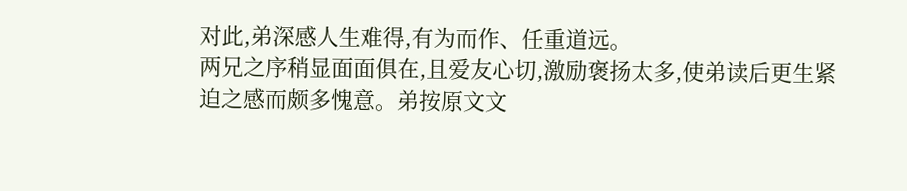对此,弟深感人生难得,有为而作、任重道远。
两兄之序稍显面面俱在,且爱友心切,激励褒扬太多,使弟读后更生紧迫之感而颇多愧意。弟按原文文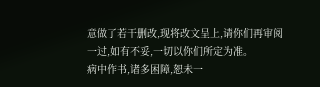意做了若干删改,现将改文呈上,请你们再审阅一过,如有不妥,一切以你们所定为准。
病中作书,诸多困障,恕未一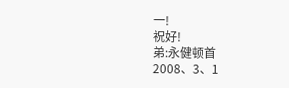一!
祝好!
弟:永健顿首
2008、3、1